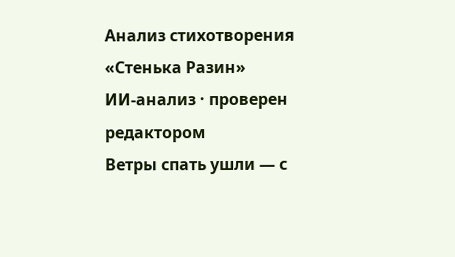Анализ стихотворения «Стенька Разин»
ИИ-анализ · проверен редактором
Ветры спать ушли — с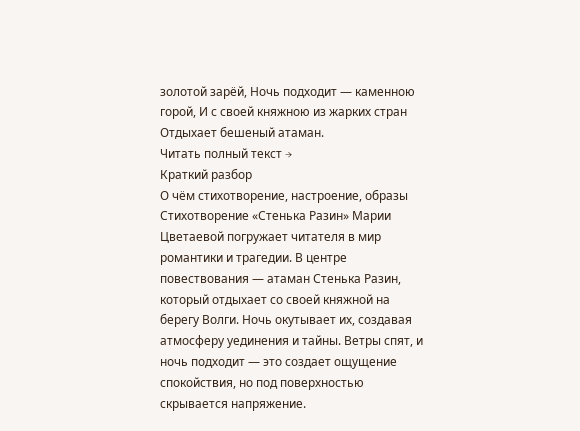золотой зарёй, Ночь подходит — каменною горой, И с своей княжною из жарких стран Отдыхает бешеный атаман.
Читать полный текст →
Краткий разбор
О чём стихотворение, настроение, образы
Стихотворение «Стенька Разин» Марии Цветаевой погружает читателя в мир романтики и трагедии. В центре повествования — атаман Стенька Разин, который отдыхает со своей княжной на берегу Волги. Ночь окутывает их, создавая атмосферу уединения и тайны. Ветры спят, и ночь подходит — это создает ощущение спокойствия, но под поверхностью скрывается напряжение.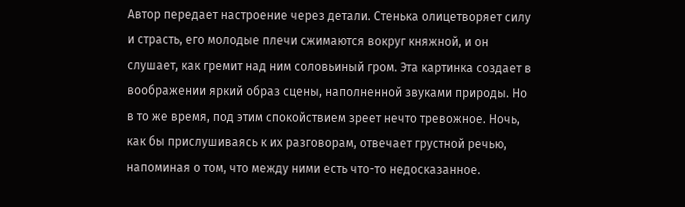Автор передает настроение через детали. Стенька олицетворяет силу и страсть, его молодые плечи сжимаются вокруг княжной, и он слушает, как гремит над ним соловьиный гром. Эта картинка создает в воображении яркий образ сцены, наполненной звуками природы. Но в то же время, под этим спокойствием зреет нечто тревожное. Ночь, как бы прислушиваясь к их разговорам, отвечает грустной речью, напоминая о том, что между ними есть что-то недосказанное.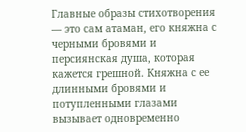Главные образы стихотворения — это сам атаман, его княжна с черными бровями и персиянская душа, которая кажется грешной. Княжна с ее длинными бровями и потупленными глазами вызывает одновременно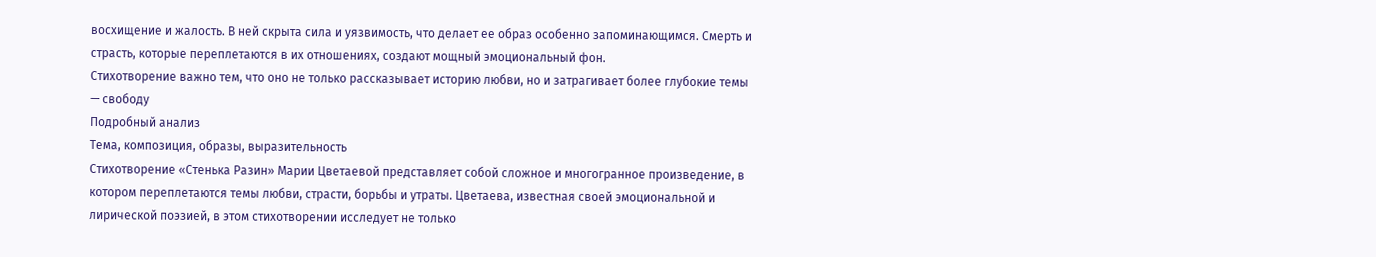восхищение и жалость. В ней скрыта сила и уязвимость, что делает ее образ особенно запоминающимся. Смерть и страсть, которые переплетаются в их отношениях, создают мощный эмоциональный фон.
Стихотворение важно тем, что оно не только рассказывает историю любви, но и затрагивает более глубокие темы — свободу
Подробный анализ
Тема, композиция, образы, выразительность
Стихотворение «Стенька Разин» Марии Цветаевой представляет собой сложное и многогранное произведение, в котором переплетаются темы любви, страсти, борьбы и утраты. Цветаева, известная своей эмоциональной и лирической поэзией, в этом стихотворении исследует не только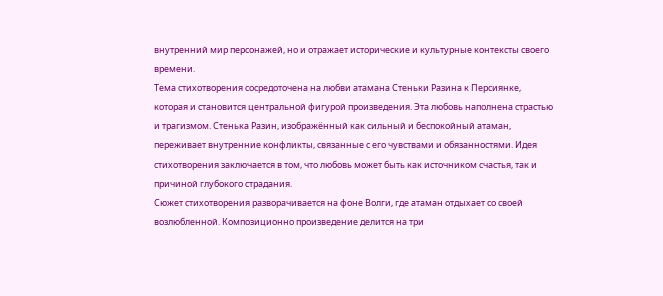внутренний мир персонажей, но и отражает исторические и культурные контексты своего времени.
Тема стихотворения сосредоточена на любви атамана Стеньки Разина к Персиянке, которая и становится центральной фигурой произведения. Эта любовь наполнена страстью и трагизмом. Стенька Разин, изображённый как сильный и беспокойный атаман, переживает внутренние конфликты, связанные с его чувствами и обязанностями. Идея стихотворения заключается в том, что любовь может быть как источником счастья, так и причиной глубокого страдания.
Сюжет стихотворения разворачивается на фоне Волги, где атаман отдыхает со своей возлюбленной. Композиционно произведение делится на три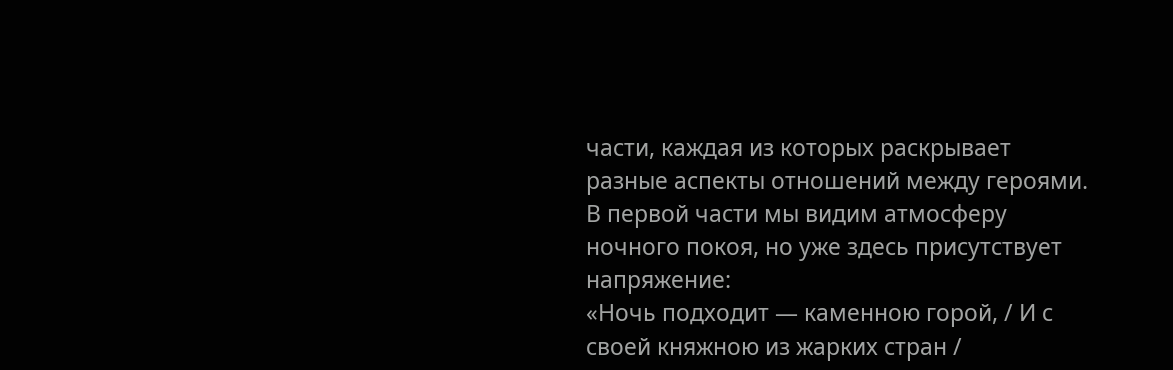части, каждая из которых раскрывает разные аспекты отношений между героями. В первой части мы видим атмосферу ночного покоя, но уже здесь присутствует напряжение:
«Ночь подходит — каменною горой, / И с своей княжною из жарких стран /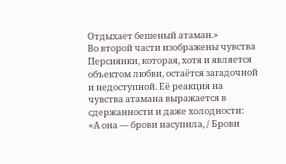Отдыхает бешеный атаман.»
Во второй части изображены чувства Персиянки, которая, хотя и является объектом любви, остаётся загадочной и недоступной. Её реакция на чувства атамана выражается в сдержанности и даже холодности:
«А она — брови насупила, / Брови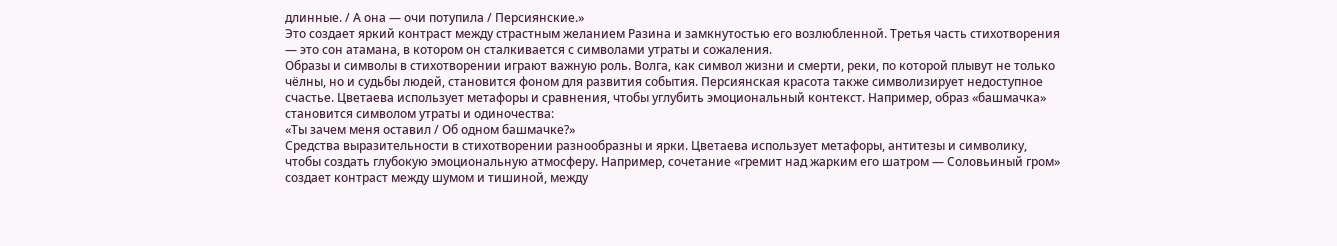длинные. / А она — очи потупила / Персиянские.»
Это создает яркий контраст между страстным желанием Разина и замкнутостью его возлюбленной. Третья часть стихотворения — это сон атамана, в котором он сталкивается с символами утраты и сожаления.
Образы и символы в стихотворении играют важную роль. Волга, как символ жизни и смерти, реки, по которой плывут не только чёлны, но и судьбы людей, становится фоном для развития события. Персиянская красота также символизирует недоступное счастье. Цветаева использует метафоры и сравнения, чтобы углубить эмоциональный контекст. Например, образ «башмачка» становится символом утраты и одиночества:
«Ты зачем меня оставил / Об одном башмачке?»
Средства выразительности в стихотворении разнообразны и ярки. Цветаева использует метафоры, антитезы и символику, чтобы создать глубокую эмоциональную атмосферу. Например, сочетание «гремит над жарким его шатром — Соловьиный гром» создает контраст между шумом и тишиной, между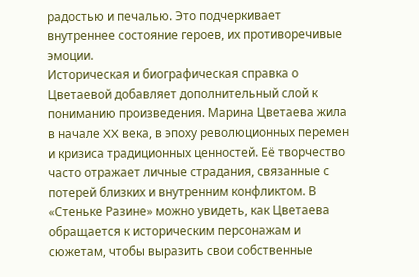радостью и печалью. Это подчеркивает внутреннее состояние героев, их противоречивые эмоции.
Историческая и биографическая справка о Цветаевой добавляет дополнительный слой к пониманию произведения. Марина Цветаева жила в начале XX века, в эпоху революционных перемен и кризиса традиционных ценностей. Её творчество часто отражает личные страдания, связанные с потерей близких и внутренним конфликтом. В «Стеньке Разине» можно увидеть, как Цветаева обращается к историческим персонажам и сюжетам, чтобы выразить свои собственные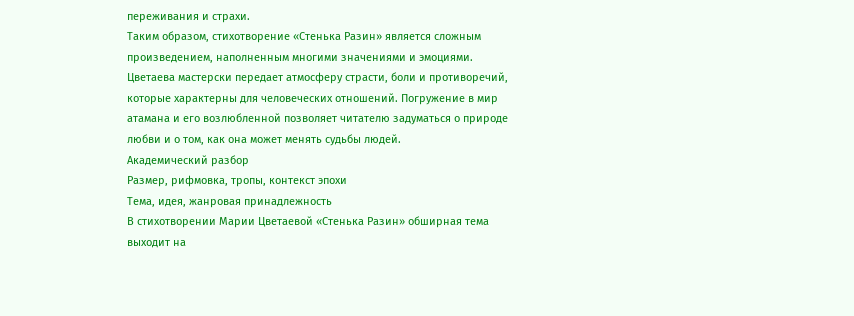переживания и страхи.
Таким образом, стихотворение «Стенька Разин» является сложным произведением, наполненным многими значениями и эмоциями. Цветаева мастерски передает атмосферу страсти, боли и противоречий, которые характерны для человеческих отношений. Погружение в мир атамана и его возлюбленной позволяет читателю задуматься о природе любви и о том, как она может менять судьбы людей.
Академический разбор
Размер, рифмовка, тропы, контекст эпохи
Тема, идея, жанровая принадлежность
В стихотворении Марии Цветаевой «Стенька Разин» обширная тема выходит на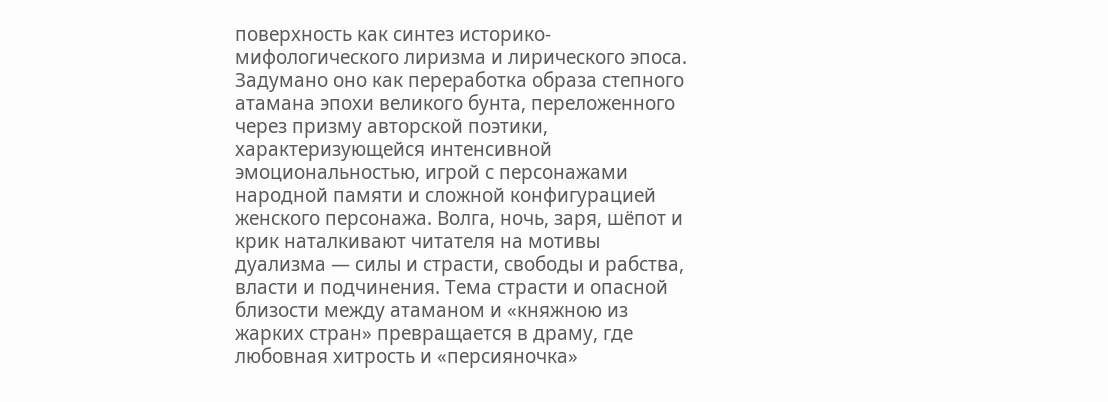поверхность как синтез историко-мифологического лиризма и лирического эпоса. Задумано оно как переработка образа степного атамана эпохи великого бунта, переложенного через призму авторской поэтики, характеризующейся интенсивной эмоциональностью, игрой с персонажами народной памяти и сложной конфигурацией женского персонажа. Волга, ночь, заря, шёпот и крик наталкивают читателя на мотивы дуализма — силы и страсти, свободы и рабства, власти и подчинения. Тема страсти и опасной близости между атаманом и «княжною из жарких стран» превращается в драму, где любовная хитрость и «персияночка»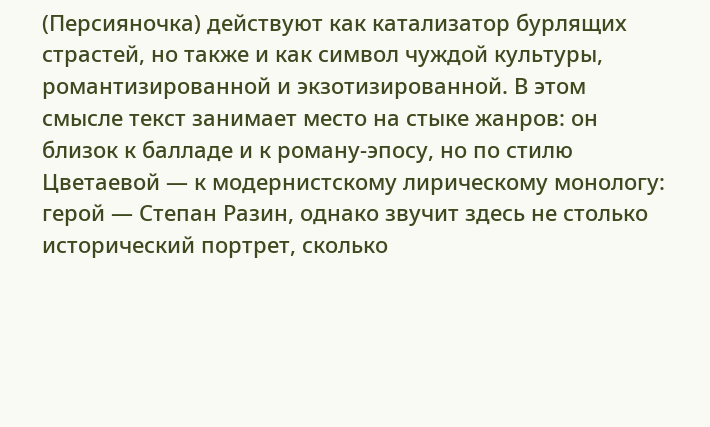(Персияночка) действуют как катализатор бурлящих страстей, но также и как символ чуждой культуры, романтизированной и экзотизированной. В этом смысле текст занимает место на стыке жанров: он близок к балладе и к роману-эпосу, но по стилю Цветаевой — к модернистскому лирическому монологу: герой — Степан Разин, однако звучит здесь не столько исторический портрет, сколько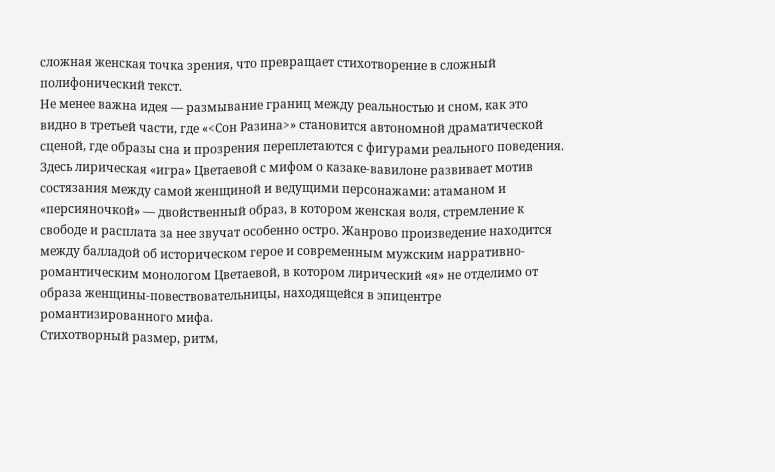сложная женская точка зрения, что превращает стихотворение в сложный полифонический текст.
Не менее важна идея — размывание границ между реальностью и сном, как это видно в третьей части, где «<Сон Разина>» становится автономной драматической сценой, где образы сна и прозрения переплетаются с фигурами реального поведения. Здесь лирическая «игра» Цветаевой с мифом о казаке-вавилоне развивает мотив состязания между самой женщиной и ведущими персонажами: атаманом и «персияночкой» — двойственный образ, в котором женская воля, стремление к свободе и расплата за нее звучат особенно остро. Жанрово произведение находится между балладой об историческом герое и современным мужским нарративно-романтическим монологом Цветаевой, в котором лирический «я» не отделимо от образа женщины-повествовательницы, находящейся в эпицентре романтизированного мифа.
Стихотворный размер, ритм,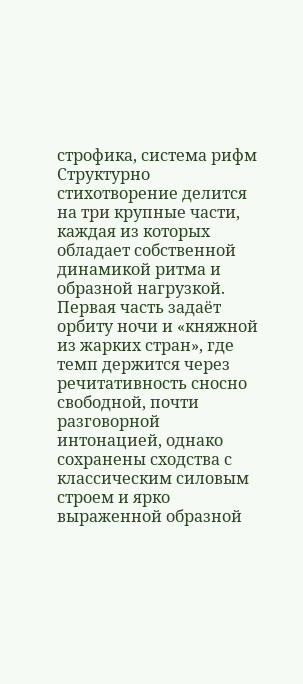строфика, система рифм
Структурно стихотворение делится на три крупные части, каждая из которых обладает собственной динамикой ритма и образной нагрузкой. Первая часть задаёт орбиту ночи и «княжной из жарких стран», где темп держится через речитативность сносно свободной, почти разговорной интонацией, однако сохранены сходства с классическим силовым строем и ярко выраженной образной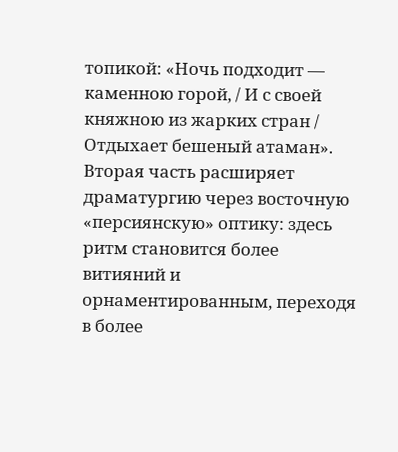топикой: «Ночь подходит — каменною горой, / И с своей княжною из жарких стран / Отдыхает бешеный атаман». Вторая часть расширяет драматургию через восточную «персиянскую» оптику: здесь ритм становится более витияний и орнаментированным, переходя в более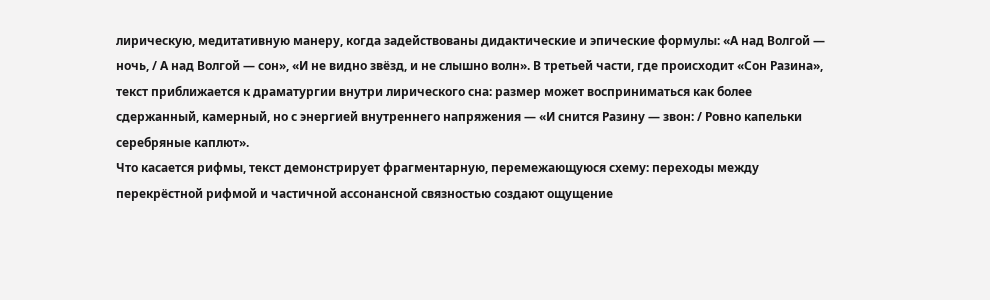лирическую, медитативную манеру, когда задействованы дидактические и эпические формулы: «А над Волгой — ночь, / А над Волгой — сон», «И не видно звёзд, и не слышно волн». В третьей части, где происходит «Сон Разина», текст приближается к драматургии внутри лирического сна: размер может восприниматься как более сдержанный, камерный, но с энергией внутреннего напряжения — «И снится Разину — звон: / Ровно капельки серебряные каплют».
Что касается рифмы, текст демонстрирует фрагментарную, перемежающуюся схему: переходы между перекрёстной рифмой и частичной ассонансной связностью создают ощущение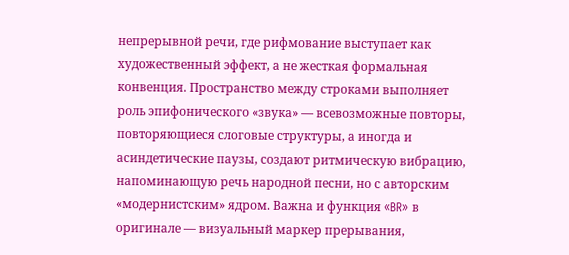непрерывной речи, где рифмование выступает как художественный эффект, а не жесткая формальная конвенция. Пространство между строками выполняет роль эпифонического «звука» — всевозможные повторы, повторяющиеся слоговые структуры, а иногда и асиндетические паузы, создают ритмическую вибрацию, напоминающую речь народной песни, но с авторским «модернистским» ядром. Важна и функция «BR» в оригинале — визуальный маркер прерывания,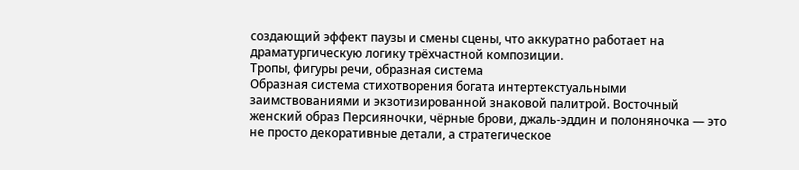создающий эффект паузы и смены сцены, что аккуратно работает на драматургическую логику трёхчастной композиции.
Тропы, фигуры речи, образная система
Образная система стихотворения богата интертекстуальными заимствованиями и экзотизированной знаковой палитрой. Восточный женский образ Персияночки, чёрные брови, джаль-эддин и полоняночка — это не просто декоративные детали, а стратегическое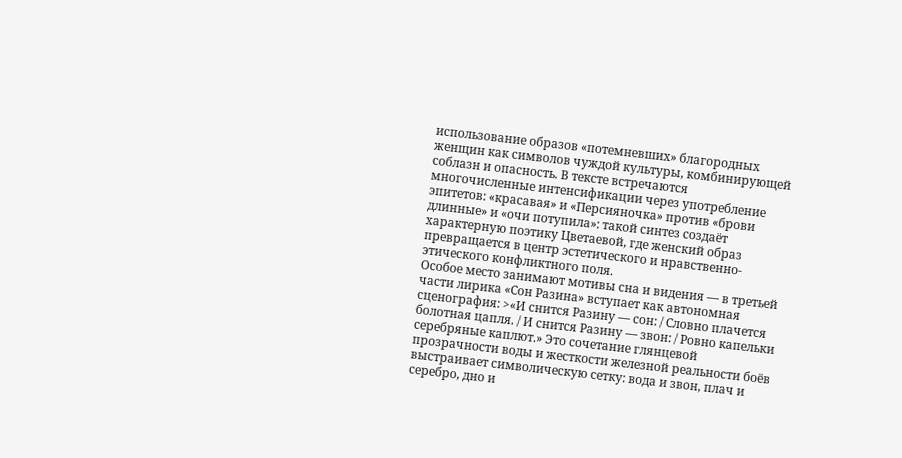использование образов «потемневших» благородных женщин как символов чуждой культуры, комбинирующей соблазн и опасность. В тексте встречаются многочисленные интенсификации через употребление эпитетов: «красавая» и «Персияночка» против «брови длинные» и «очи потупила»: такой синтез создаёт характерную поэтику Цветаевой, где женский образ превращается в центр эстетического и нравственно-этического конфликтного поля.
Особое место занимают мотивы сна и видения — в третьей части лирика «Сон Разина» вступает как автономная сценография: >«И снится Разину — сон: / Словно плачется болотная цапля. / И снится Разину — звон: / Ровно капельки серебряные каплют.» Это сочетание глянцевой прозрачности воды и жесткости железной реальности боёв выстраивает символическую сетку: вода и звон, плач и серебро, дно и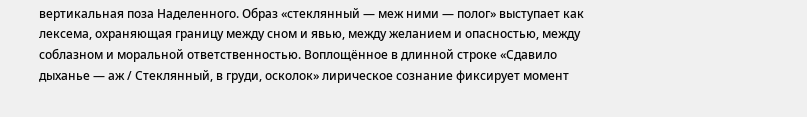вертикальная поза Наделенного. Образ «стеклянный — меж ними — полог» выступает как лексема, охраняющая границу между сном и явью, между желанием и опасностью, между соблазном и моральной ответственностью. Воплощённое в длинной строке «Сдавило дыханье — аж / Стеклянный, в груди, осколок» лирическое сознание фиксирует момент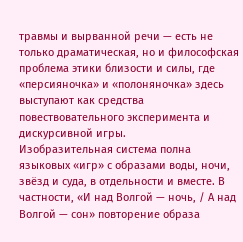травмы и вырванной речи — есть не только драматическая, но и философская проблема этики близости и силы, где «персияночка» и «полоняночка» здесь выступают как средства повествовательного эксперимента и дискурсивной игры.
Изобразительная система полна языковых «игр» с образами воды, ночи, звёзд и суда, в отдельности и вместе. В частности, «И над Волгой — ночь, / А над Волгой — сон» повторение образа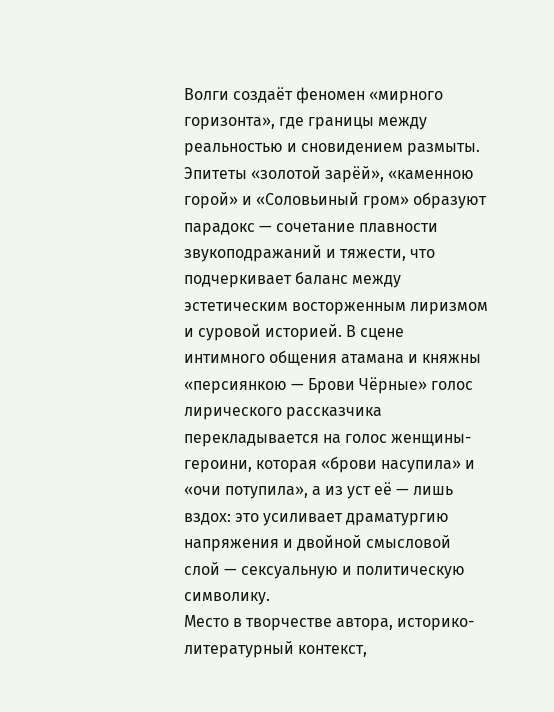Волги создаёт феномен «мирного горизонта», где границы между реальностью и сновидением размыты. Эпитеты «золотой зарёй», «каменною горой» и «Соловьиный гром» образуют парадокс — сочетание плавности звукоподражаний и тяжести, что подчеркивает баланс между эстетическим восторженным лиризмом и суровой историей. В сцене интимного общения атамана и княжны «персиянкою — Брови Чёрные» голос лирического рассказчика перекладывается на голос женщины-героини, которая «брови насупила» и «очи потупила», а из уст её — лишь вздох: это усиливает драматургию напряжения и двойной смысловой слой — сексуальную и политическую символику.
Место в творчестве автора, историко-литературный контекст,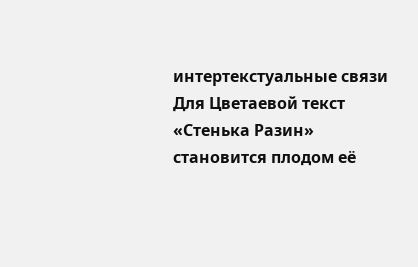интертекстуальные связи
Для Цветаевой текст «Стенька Разин» становится плодом её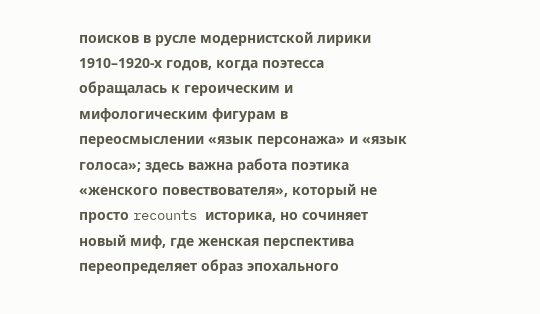поисков в русле модернистской лирики 1910–1920-х годов, когда поэтессa обращалась к героическим и мифологическим фигурам в переосмыслении «язык персонажа» и «язык голоса»; здесь важна работа поэтика «женского повествователя», который не просто recounts историкa, но сочиняет новый миф, где женская перспектива переопределяет образ эпохального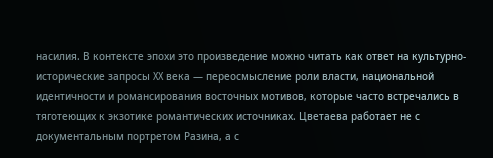насилия. В контексте эпохи это произведение можно читать как ответ на культурно-исторические запросы XX века — переосмысление роли власти, национальной идентичности и романсирования восточных мотивов, которые часто встречались в тяготеющих к экзотике романтических источниках. Цветаева работает не с документальным портретом Разина, а с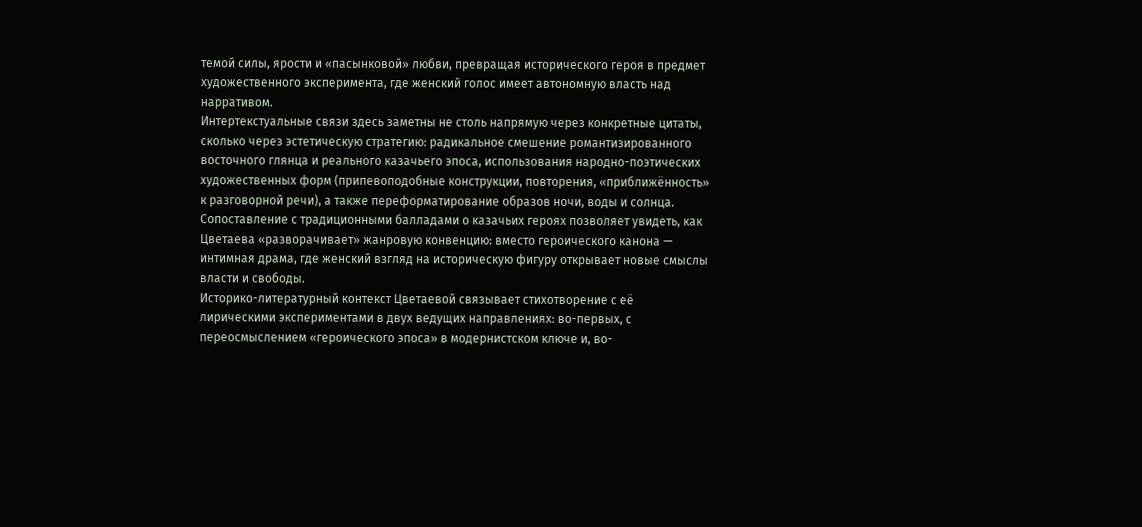темой силы, ярости и «пасынковой» любви, превращая исторического героя в предмет художественного эксперимента, где женский голос имеет автономную власть над нарративом.
Интертекстуальные связи здесь заметны не столь напрямую через конкретные цитаты, сколько через эстетическую стратегию: радикальное смешение романтизированного восточного глянца и реального казачьего эпоса, использования народно-поэтических художественных форм (припевоподобные конструкции, повторения, «приближённость» к разговорной речи), а также переформатирование образов ночи, воды и солнца. Сопоставление с традиционными балладами о казачьих героях позволяет увидеть, как Цветаева «разворачивает» жанровую конвенцию: вместо героического канона — интимная драма, где женский взгляд на историческую фигуру открывает новые смыслы власти и свободы.
Историко-литературный контекст Цветаевой связывает стихотворение с её лирическими экспериментами в двух ведущих направлениях: во-первых, с переосмыслением «героического эпоса» в модернистском ключе и, во-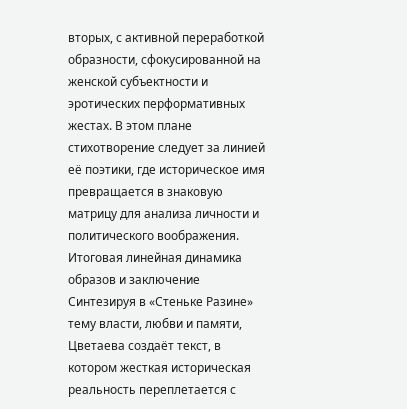вторых, с активной переработкой образности, сфокусированной на женской субъектности и эротических перформативных жестах. В этом плане стихотворение следует за линией её поэтики, где историческое имя превращается в знаковую матрицу для анализа личности и политического воображения.
Итоговая линейная динамика образов и заключение
Синтезируя в «Стеньке Разине» тему власти, любви и памяти, Цветаева создаёт текст, в котором жесткая историческая реальность переплетается с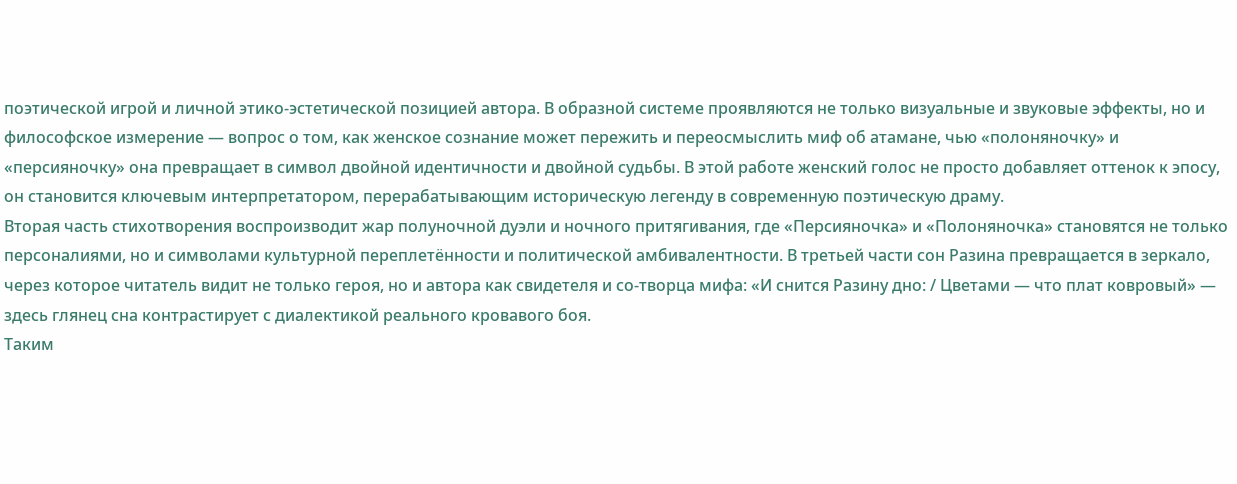поэтической игрой и личной этико-эстетической позицией автора. В образной системе проявляются не только визуальные и звуковые эффекты, но и философское измерение — вопрос о том, как женское сознание может пережить и переосмыслить миф об атамане, чью «полоняночку» и «персияночку» она превращает в символ двойной идентичности и двойной судьбы. В этой работе женский голос не просто добавляет оттенок к эпосу, он становится ключевым интерпретатором, перерабатывающим историческую легенду в современную поэтическую драму.
Вторая часть стихотворения воспроизводит жар полуночной дуэли и ночного притягивания, где «Персияночка» и «Полоняночка» становятся не только персоналиями, но и символами культурной переплетённости и политической амбивалентности. В третьей части сон Разина превращается в зеркало, через которое читатель видит не только героя, но и автора как свидетеля и со-творца мифа: «И снится Разину дно: / Цветами — что плат ковровый» — здесь глянец сна контрастирует с диалектикой реального кровавого боя.
Таким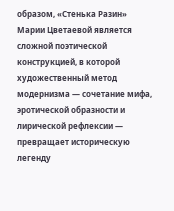образом, «Стенька Разин» Марии Цветаевой является сложной поэтической конструкцией, в которой художественный метод модернизма — сочетание мифа, эротической образности и лирической рефлексии — превращает историческую легенду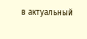в актуальный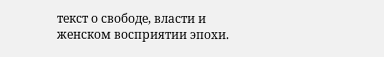текст о свободе, власти и женском восприятии эпохи.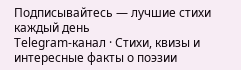Подписывайтесь — лучшие стихи каждый день
Telegram-канал · Стихи, квизы и интересные факты о поэзии